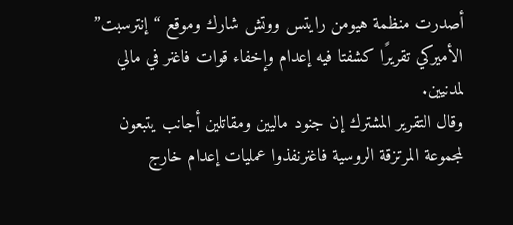أصدرت منظمة هيومن رايتس ووتش شارك وموقع “إنترسبت” الأميركي تقريرًا كشفتا فيه إعدام وإخفاء قوات فاغنر في مالي لمدنيين.
وقال التقرير المشترك إن جنود ماليين ومقاتلين أجانب يتبعون لمجموعة المرتزقة الروسية فاغنرنفذوا عمليات إعدام خارج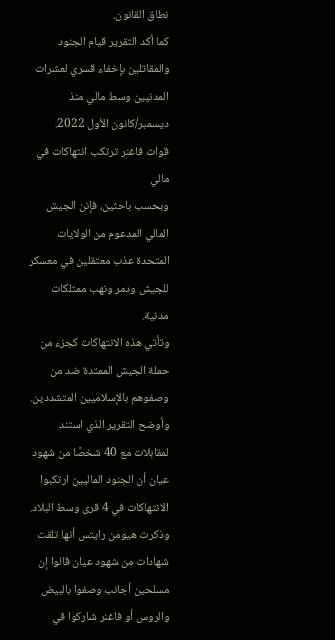نطاق القانون.
كما أكد التقرير قيام الجنود والمقاتلين بإخفاء قسري لعشرات المدنيين وسط مالي منذ ديسمبر/كانون الأول 2022.
قوات فاغنر ترتكب انتهاكات في مالي
وبحسب باحثين، فإنن الجيش المالي المدعوم من الولايات المتحدة عذب معتقلين في معسكر للجيش ودمر ونهب ممتلكات مدنية.
وتأتي هذه الانتهاكات كجزء من حملة الجيش الممتدة ضد من وصفوهم بالإسلاميين المتشددين.
وأوضح التقرير الذي استند لمقابلات مع 40 شخصًا من شهود عيان أن الجنود الماليين ارتكبوا الانتهاكات في 4 قرى وسط البلاد.
وذكرت هيومن رايتس أنها تلقت شهادات من شهود عيان قالوا إن مسلحين أجانب وصفوا بالبيض والروس أو فاغنر شاركوا في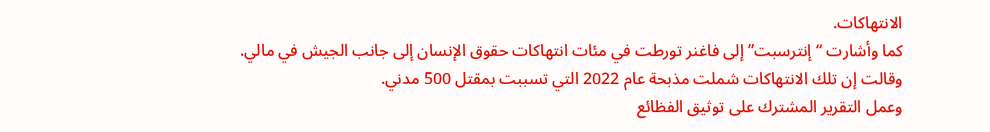الانتهاكات.
كما وأشارت “إنترسبت” إلى فاغنر تورطت في مئات انتهاكات حقوق الإنسان إلى جانب الجيش في مالي.
وقالت إن تلك الانتهاكات شملت مذبحة عام 2022 التي تسببت بمقتل 500 مدني.
وعمل التقرير المشترك على توثيق الفظائع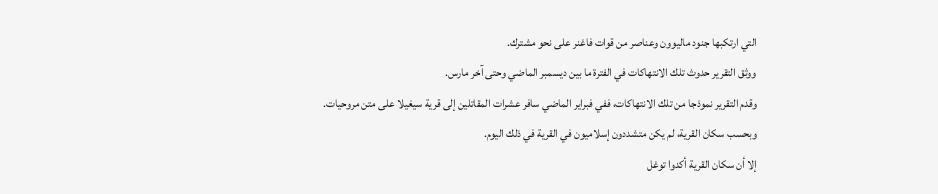التي ارتكبها جنود ماليوون وعناصر من قوات فاغنر على نحو مشترك.
ووثق التقرير حدوث تلك الانتهاكات في الفترة ما بين ديسمبر الماضي وحتى آخر مارس.
وقدم التقرير نموذجا من تلك الانتهاكات، ففي فبراير الماضي سافر عشرات المقاتلين إلى قرية سيغيلا على متن مروحيات.
وبحسب سكان القرية، لم يكن متشددون إسلاميون في القرية في ذلك اليوم.
إلا أن سكان القرية أكدوا توغل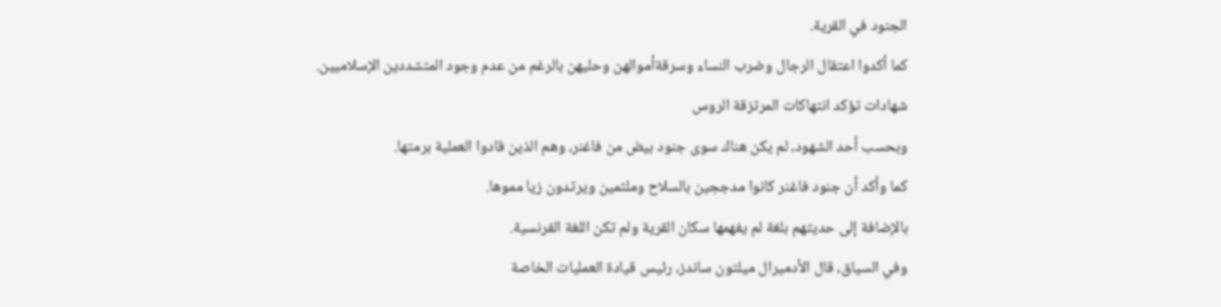الجنود في القرية.
كما أكدوا اعتقال الرجال وضرب النساء وسرقةأموالهن وحليهن بالرغم من عدم وجود المتشددين الإسلاميين.
شهادات تؤكد انتهاكات المرتزقة الروس
وبحسب أحد الشهود، لم يكن هناك سوى جنود بيض من فاغنر، وهم الذين قادوا العملية برمتها.
كما وأكد أن جنود فاغنر كانوا مدججين بالسلاح وملثمين ويرتدون زيا مموها.
بالإضافة إلى حديثهم بلغة لم يفهمها سكان القرية ولم تكن اللغة الفرنسية.
وفي السياق، قال الأدميرال ميلتون ساندز، رئيس قيادة العمليات الخاصة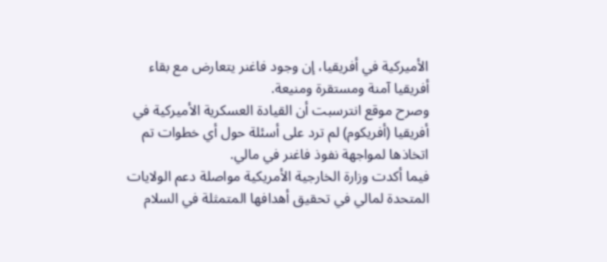الأميركية في أفريقيا، إن وجود فاغنر يتعارض مع بقاء أفريقيا آمنة ومستقرة ومنيعة.
وصرح موقع انترسبت أن القيادة العسكرية الأميركية في أفريقيا (أفريكوم) لم ترد على أسئلة حول أي خطوات تم اتخاذها لمواجهة نفوذ فاغنر في مالي.
فيما أكدت وزارة الخارجية الأمريكية مواصلة دعم الولايات المتحدة لمالي في تحقيق أهدافها المتمثلة في السلام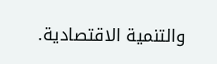والتنمية الاقتصادية.